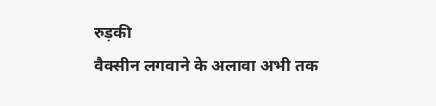रुड़की
वैक्सीन लगवाने के अलावा अभी तक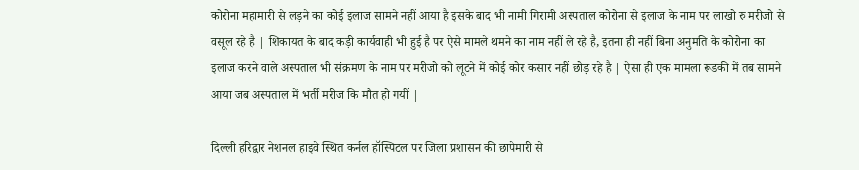कोरोना महामारी से लड़ने का कोई इलाज सामने नहीं आया है इसके बाद भी नामी गिरामी अस्पताल कोरोना से इलाज के नाम पर लाखो रु मरीजो से वसूल रहे है | शिकायत के बाद कड़ी कार्यवाही भी हुई है पर ऐसे मामले थमने का नाम नहीं ले रहे है, इतना ही नहीं बिना अनुमति के कोरोना का इलाज करने वाले अस्पताल भी संक्रमण के नाम पर मरीजो को लूटने में कोई कोर कसार नहीं छोड़ रहे है | ऐसा ही एक मामला रूडकी में तब सामने आया जब अस्पताल में भर्ती मरीज कि मौत हो गयीं |

दिल्ली हरिद्वार नेशनल हाइवे स्थित कर्नल हॉस्पिटल पर जिला प्रशासन की छापेमारी से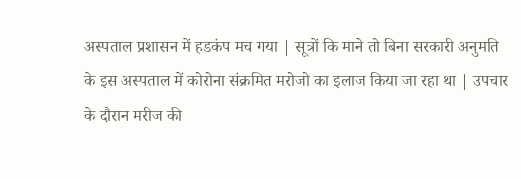अस्पताल प्रशासन में हडकंप मच गया | सूत्रों कि माने तो बिना सरकारी अनुमति के इस अस्पताल में कोरोना संक्रमित मरोजो का इलाज किया जा रहा था | उपचार के दौरान मरीज की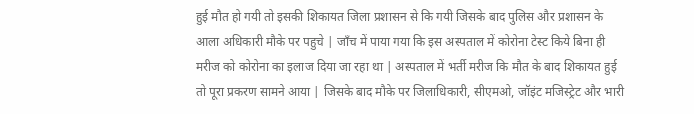हुई मौत हो गयी तो इसकी शिकायत जिला प्रशासन से कि गयी जिसके बाद पुलिस और प्रशासन के आला अधिकारी मौके पर पहुचे | जाँच में पाया गया कि इस अस्पताल में कोरोना टेस्ट किये बिना ही मरीज को कोरोना का इलाज दिया जा रहा था | अस्पताल में भर्ती मरीज कि मौत के बाद शिकायत हुई तो पूरा प्रकरण सामने आया | जिसके बाद मौके पर जिलाधिकारी, सीएमओ, जॉइंट मजिस्ट्रेट और भारी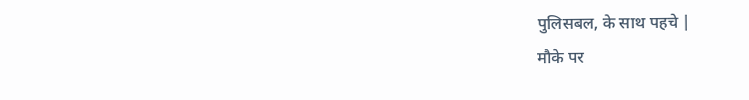पुलिसबल, के साथ पहचे |
मौके पर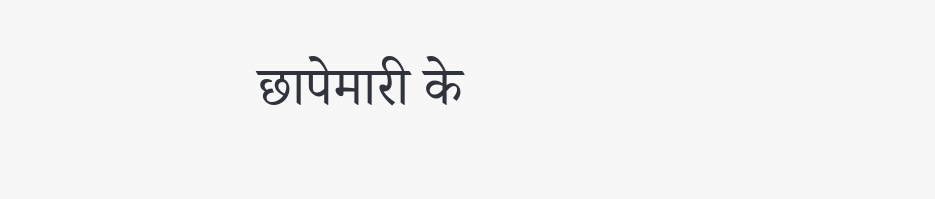छापेमारी के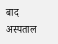बाद अस्पताल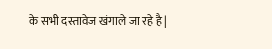के सभी दस्तावेज खंगाले जा रहे है |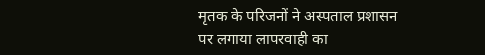मृतक के परिजनों ने अस्पताल प्रशासन पर लगाया लापरवाही का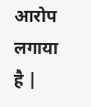आरोप लगाया है |